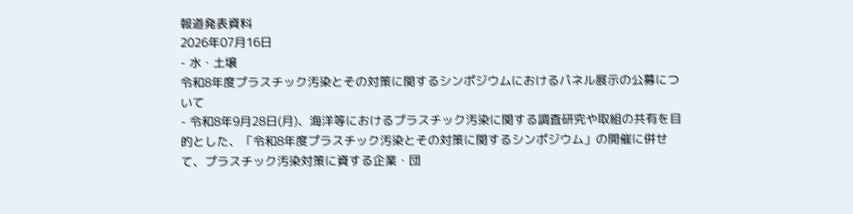報道発表資料
2026年07月16日
- 水・土壌
令和8年度プラスチック汚染とその対策に関するシンポジウムにおけるパネル展示の公募について
- 令和8年9月28日(月)、海洋等におけるプラスチック汚染に関する調査研究や取組の共有を目的とした、「令和8年度プラスチック汚染とその対策に関するシンポジウム」の開催に併せて、プラスチック汚染対策に資する企業・団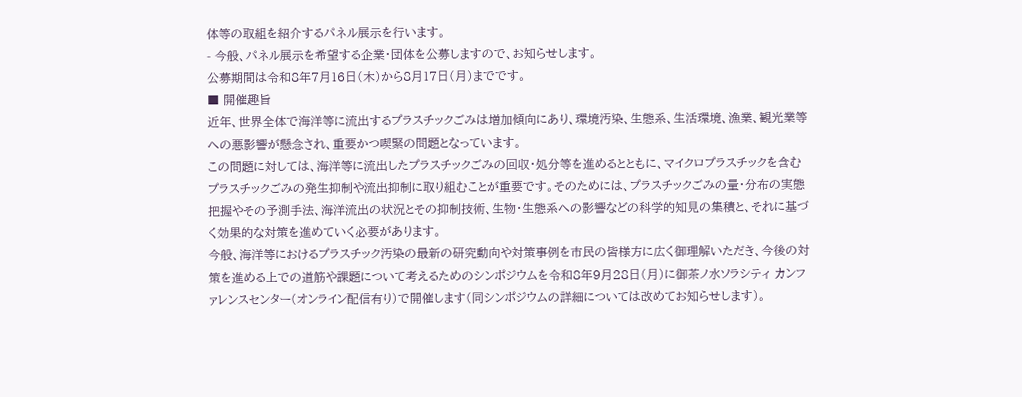体等の取組を紹介するパネル展示を行います。
- 今般、パネル展示を希望する企業・団体を公募しますので、お知らせします。
公募期間は令和8年7月16日(木)から8月17日(月)までです。
■ 開催趣旨
近年、世界全体で海洋等に流出するプラスチックごみは増加傾向にあり、環境汚染、生態系、生活環境、漁業、観光業等への悪影響が懸念され、重要かつ喫緊の問題となっています。
この問題に対しては、海洋等に流出したプラスチックごみの回収・処分等を進めるとともに、マイクロプラスチックを含むプラスチックごみの発生抑制や流出抑制に取り組むことが重要です。そのためには、プラスチックごみの量・分布の実態把握やその予測手法、海洋流出の状況とその抑制技術、生物・生態系への影響などの科学的知見の集積と、それに基づく効果的な対策を進めていく必要があります。
今般、海洋等におけるプラスチック汚染の最新の研究動向や対策事例を市民の皆様方に広く御理解いただき、今後の対策を進める上での道筋や課題について考えるためのシンポジウムを令和8年9月28日(月)に御茶ノ水ソラシティ カンファレンスセンター(オンライン配信有り)で開催します(同シンポジウムの詳細については改めてお知らせします)。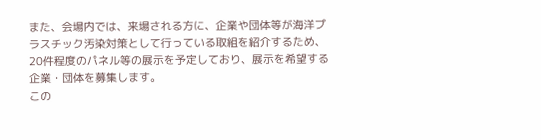また、会場内では、来場される方に、企業や団体等が海洋プラスチック汚染対策として行っている取組を紹介するため、20件程度のパネル等の展示を予定しており、展示を希望する企業・団体を募集します。
この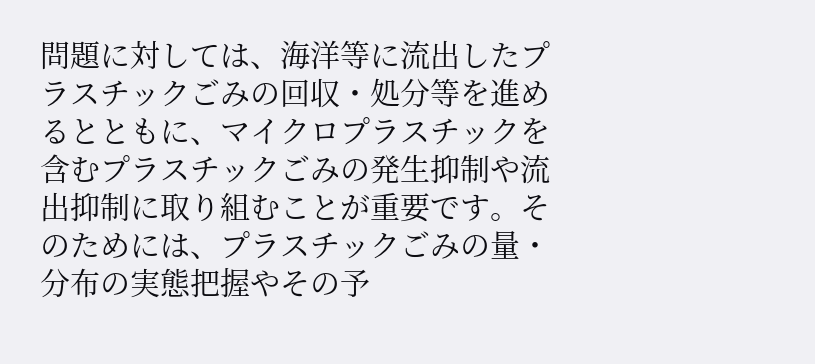問題に対しては、海洋等に流出したプラスチックごみの回収・処分等を進めるとともに、マイクロプラスチックを含むプラスチックごみの発生抑制や流出抑制に取り組むことが重要です。そのためには、プラスチックごみの量・分布の実態把握やその予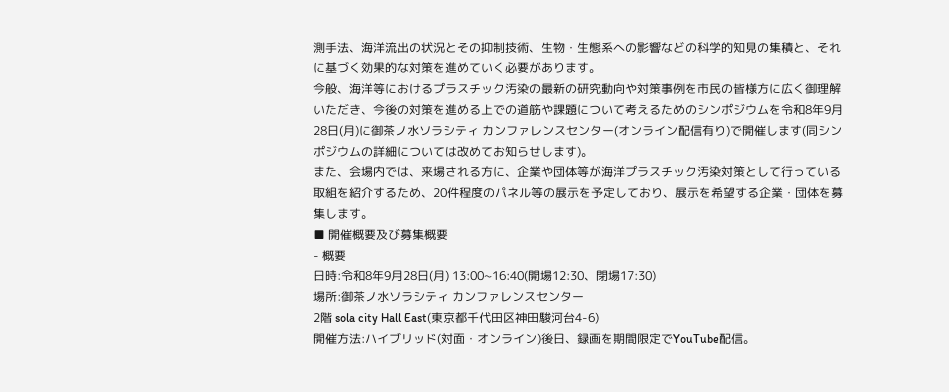測手法、海洋流出の状況とその抑制技術、生物・生態系への影響などの科学的知見の集積と、それに基づく効果的な対策を進めていく必要があります。
今般、海洋等におけるプラスチック汚染の最新の研究動向や対策事例を市民の皆様方に広く御理解いただき、今後の対策を進める上での道筋や課題について考えるためのシンポジウムを令和8年9月28日(月)に御茶ノ水ソラシティ カンファレンスセンター(オンライン配信有り)で開催します(同シンポジウムの詳細については改めてお知らせします)。
また、会場内では、来場される方に、企業や団体等が海洋プラスチック汚染対策として行っている取組を紹介するため、20件程度のパネル等の展示を予定しており、展示を希望する企業・団体を募集します。
■ 開催概要及び募集概要
- 概要
日時:令和8年9月28日(月) 13:00~16:40(開場12:30、閉場17:30)
場所:御茶ノ水ソラシティ カンファレンスセンター
2階 sola city Hall East(東京都千代田区神田駿河台4-6)
開催方法:ハイブリッド(対面・オンライン)後日、録画を期間限定でYouTube配信。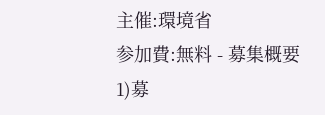主催:環境省
参加費:無料 - 募集概要
1)募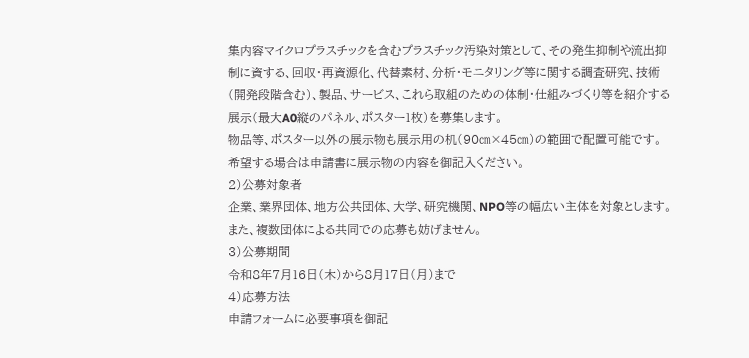集内容マイクロプラスチックを含むプラスチック汚染対策として、その発生抑制や流出抑制に資する、回収・再資源化、代替素材、分析・モニタリング等に関する調査研究、技術(開発段階含む)、製品、サービス、これら取組のための体制・仕組みづくり等を紹介する展示(最大A0縦のパネル、ポスター1枚)を募集します。
物品等、ポスター以外の展示物も展示用の机(90㎝×45㎝)の範囲で配置可能です。希望する場合は申請書に展示物の内容を御記入ください。
2)公募対象者
企業、業界団体、地方公共団体、大学、研究機関、NPO等の幅広い主体を対象とします。また、複数団体による共同での応募も妨げません。
3)公募期間
令和8年7月16日(木)から8月17日(月)まで
4)応募方法
申請フォームに必要事項を御記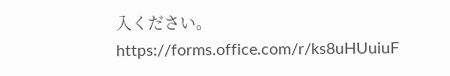入ください。
https://forms.office.com/r/ks8uHUuiuF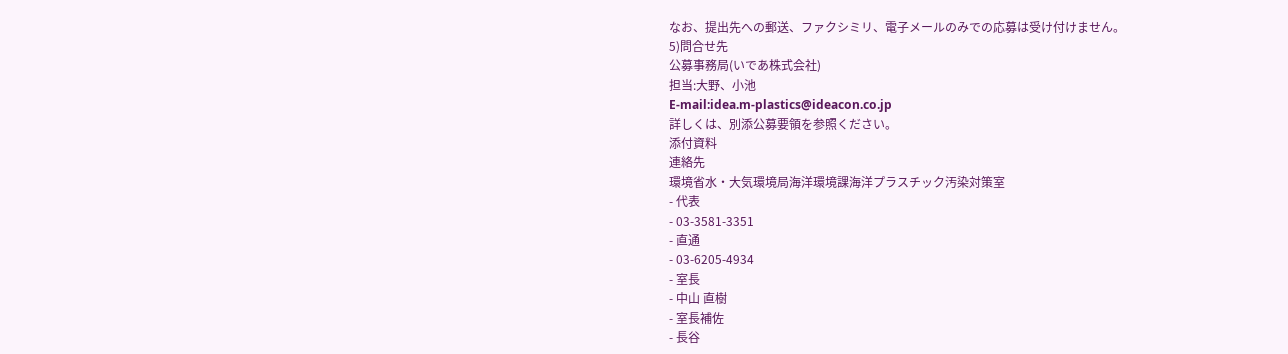なお、提出先への郵送、ファクシミリ、電子メールのみでの応募は受け付けません。
5)問合せ先
公募事務局(いであ株式会社)
担当:大野、小池
E-mail:idea.m-plastics@ideacon.co.jp
詳しくは、別添公募要領を参照ください。
添付資料
連絡先
環境省水・大気環境局海洋環境課海洋プラスチック汚染対策室
- 代表
- 03-3581-3351
- 直通
- 03-6205-4934
- 室長
- 中山 直樹
- 室長補佐
- 長谷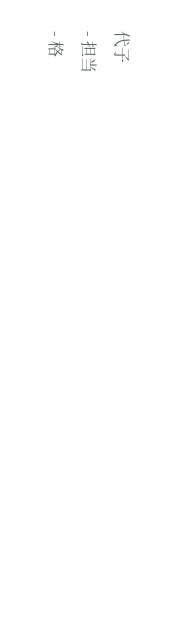代子
- 担当
- 格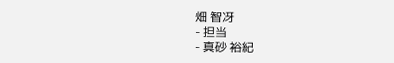畑 智冴
- 担当
- 真砂 裕紀